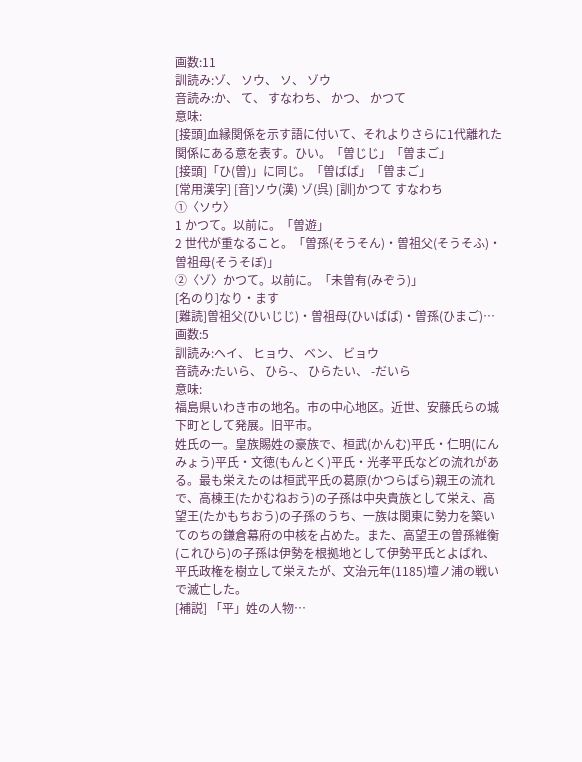画数:11
訓読み:ゾ、 ソウ、 ソ、 ゾウ
音読み:か、 て、 すなわち、 かつ、 かつて
意味:
[接頭]血縁関係を示す語に付いて、それよりさらに1代離れた関係にある意を表す。ひい。「曽じじ」「曽まご」
[接頭]「ひ(曽)」に同じ。「曽ばば」「曽まご」
[常用漢字] [音]ソウ(漢) ゾ(呉) [訓]かつて すなわち
①〈ソウ〉
1 かつて。以前に。「曽遊」
2 世代が重なること。「曽孫(そうそん)・曽祖父(そうそふ)・曽祖母(そうそぼ)」
②〈ゾ〉かつて。以前に。「未曽有(みぞう)」
[名のり]なり・ます
[難読]曽祖父(ひいじじ)・曽祖母(ひいばば)・曽孫(ひまご)…
画数:5
訓読み:ヘイ、 ヒョウ、 ベン、 ビョウ
音読み:たいら、 ひら-、 ひらたい、 -だいら
意味:
福島県いわき市の地名。市の中心地区。近世、安藤氏らの城下町として発展。旧平市。
姓氏の一。皇族賜姓の豪族で、桓武(かんむ)平氏・仁明(にんみょう)平氏・文徳(もんとく)平氏・光孝平氏などの流れがある。最も栄えたのは桓武平氏の葛原(かつらばら)親王の流れで、高棟王(たかむねおう)の子孫は中央貴族として栄え、高望王(たかもちおう)の子孫のうち、一族は関東に勢力を築いてのちの鎌倉幕府の中核を占めた。また、高望王の曽孫維衡(これひら)の子孫は伊勢を根拠地として伊勢平氏とよばれ、平氏政権を樹立して栄えたが、文治元年(1185)壇ノ浦の戦いで滅亡した。
[補説] 「平」姓の人物…